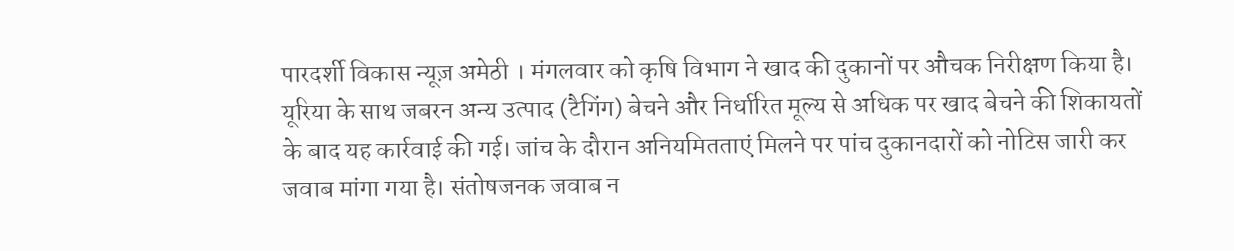पारदर्शी विकास न्यूज़ अमेठी । मंगलवार को कृषि विभाग ने खाद की दुकानों पर औचक निरीक्षण किया है। यूरिया के साथ जबरन अन्य उत्पाद (टैगिंग) बेचने और निर्धारित मूल्य से अधिक पर खाद बेचने की शिकायतों के बाद यह कार्रवाई की गई। जांच के दौरान अनियमितताएं मिलने पर पांच दुकानदारों को नोटिस जारी कर जवाब मांगा गया है। संतोषजनक जवाब न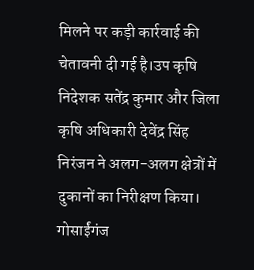मिलने पर कड़ी कार्रवाई की चेतावनी दी गई है।उप कृषि निदेशक सतेंद्र कुमार और जिला कृषि अधिकारी देवेंद्र सिंह निरंजन ने अलग-अलग क्षेत्रों में दुकानों का निरीक्षण किया। गोसाईंगंज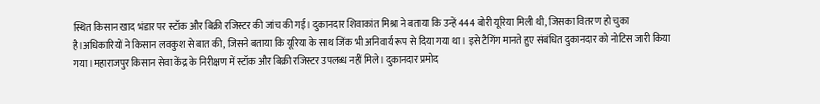स्थित किसान खाद भंडार पर स्टॉक और बिक्री रजिस्टर की जांच की गई। दुकानदार शिवाकांत मिश्रा ने बताया कि उन्हें 444 बोरी यूरिया मिली थी, जिसका वितरण हो चुका है।अधिकारियों ने किसान लवकुश से बात की, जिसने बताया कि यूरिया के साथ जिंक भी अनिवार्य रूप से दिया गया था। इसे टैगिंग मानते हुए संबंधित दुकानदार को नोटिस जारी किया गया।महाराजपुर किसान सेवा केंद्र के निरीक्षण में स्टॉक और बिक्री रजिस्टर उपलब्ध नहीं मिले। दुकानदार प्रमोद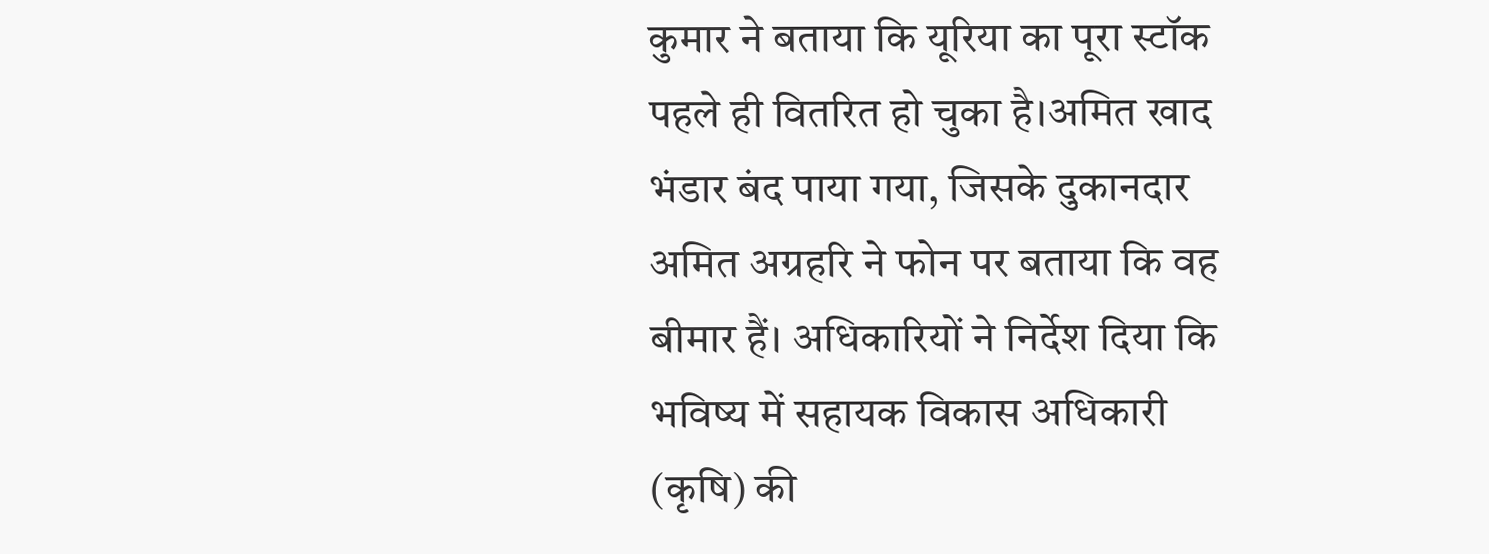कुमार ने बताया कि यूरिया का पूरा स्टॉक पहले ही वितरित हो चुका है।अमित खाद भंडार बंद पाया गया, जिसके दुकानदार अमित अग्रहरि ने फोन पर बताया कि वह बीमार हैं। अधिकारियों ने निर्देश दिया कि भविष्य में सहायक विकास अधिकारी (कृषि) की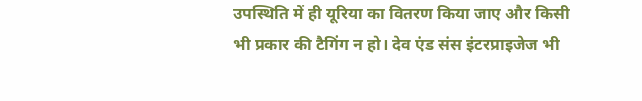उपस्थिति में ही यूरिया का वितरण किया जाए और किसी भी प्रकार की टैगिंग न हो। देव एंड संस इंटरप्राइजेज भी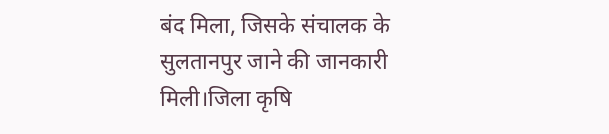बंद मिला, जिसके संचालक के सुलतानपुर जाने की जानकारी मिली।जिला कृषि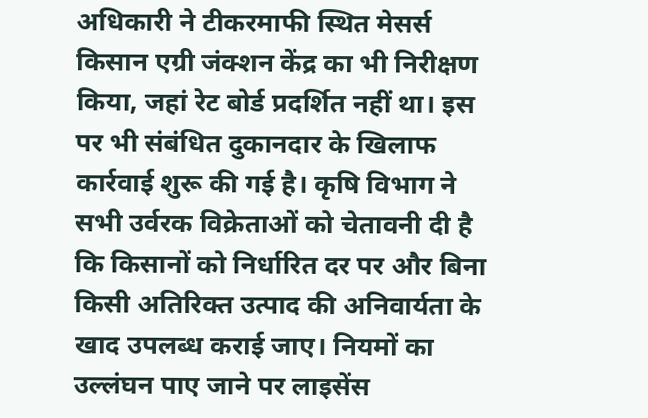अधिकारी ने टीकरमाफी स्थित मेसर्स किसान एग्री जंक्शन केंद्र का भी निरीक्षण किया, जहां रेट बोर्ड प्रदर्शित नहीं था। इस पर भी संबंधित दुकानदार के खिलाफ कार्रवाई शुरू की गई है। कृषि विभाग ने सभी उर्वरक विक्रेताओं को चेतावनी दी है कि किसानों को निर्धारित दर पर और बिना किसी अतिरिक्त उत्पाद की अनिवार्यता के खाद उपलब्ध कराई जाए। नियमों का उल्लंघन पाए जाने पर लाइसेंस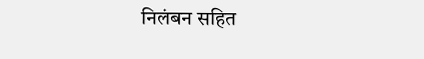निलंबन सहित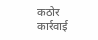कठोर कार्रवाई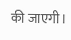की जाएगी।